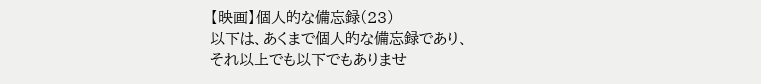【映画】個人的な備忘録(23)
以下は、あくまで個人的な備忘録であり、
それ以上でも以下でもありませ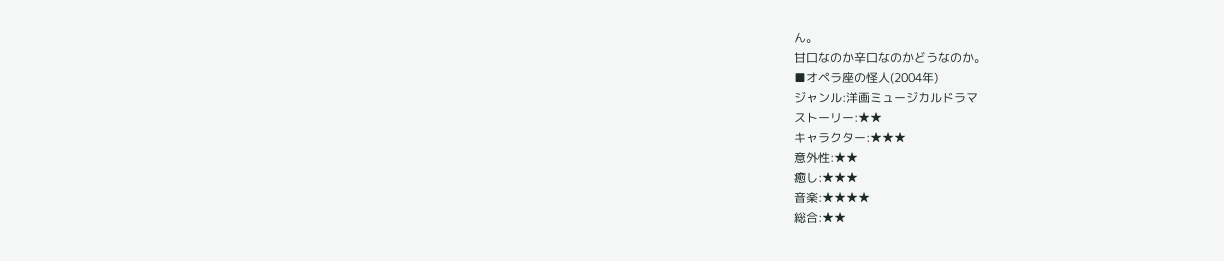ん。
甘口なのか辛口なのかどうなのか。
■オペラ座の怪人(2004年)
ジャンル:洋画ミュージカルドラマ
ストーリー:★★
キャラクター:★★★
意外性:★★
癒し:★★★
音楽:★★★★
総合:★★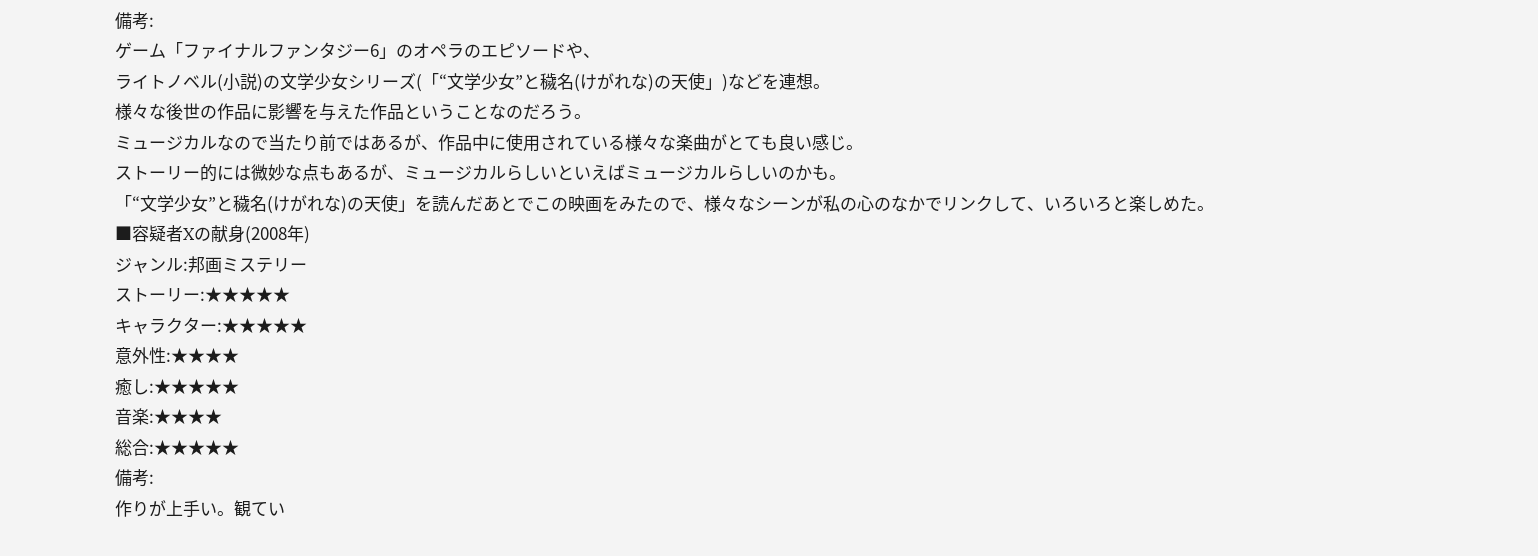備考:
ゲーム「ファイナルファンタジー6」のオペラのエピソードや、
ライトノベル(小説)の文学少女シリーズ(「“文学少女”と穢名(けがれな)の天使」)などを連想。
様々な後世の作品に影響を与えた作品ということなのだろう。
ミュージカルなので当たり前ではあるが、作品中に使用されている様々な楽曲がとても良い感じ。
ストーリー的には微妙な点もあるが、ミュージカルらしいといえばミュージカルらしいのかも。
「“文学少女”と穢名(けがれな)の天使」を読んだあとでこの映画をみたので、様々なシーンが私の心のなかでリンクして、いろいろと楽しめた。
■容疑者Xの献身(2008年)
ジャンル:邦画ミステリー
ストーリー:★★★★★
キャラクター:★★★★★
意外性:★★★★
癒し:★★★★★
音楽:★★★★
総合:★★★★★
備考:
作りが上手い。観てい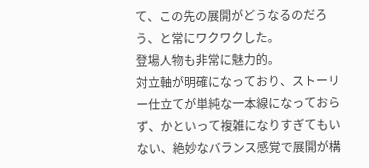て、この先の展開がどうなるのだろう、と常にワクワクした。
登場人物も非常に魅力的。
対立軸が明確になっており、ストーリー仕立てが単純な一本線になっておらず、かといって複雑になりすぎてもいない、絶妙なバランス感覚で展開が構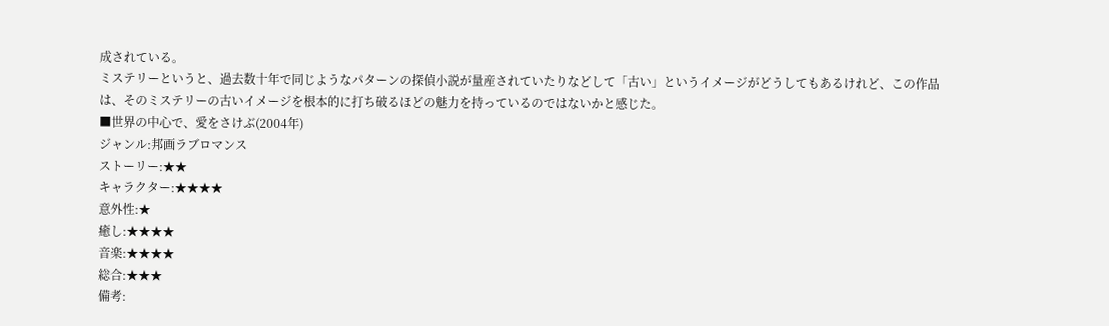成されている。
ミステリーというと、過去数十年で同じようなパターンの探偵小説が量産されていたりなどして「古い」というイメージがどうしてもあるけれど、この作品は、そのミステリーの古いイメージを根本的に打ち破るほどの魅力を持っているのではないかと感じた。
■世界の中心で、愛をさけぶ(2004年)
ジャンル:邦画ラブロマンス
ストーリー:★★
キャラクター:★★★★
意外性:★
癒し:★★★★
音楽:★★★★
総合:★★★
備考: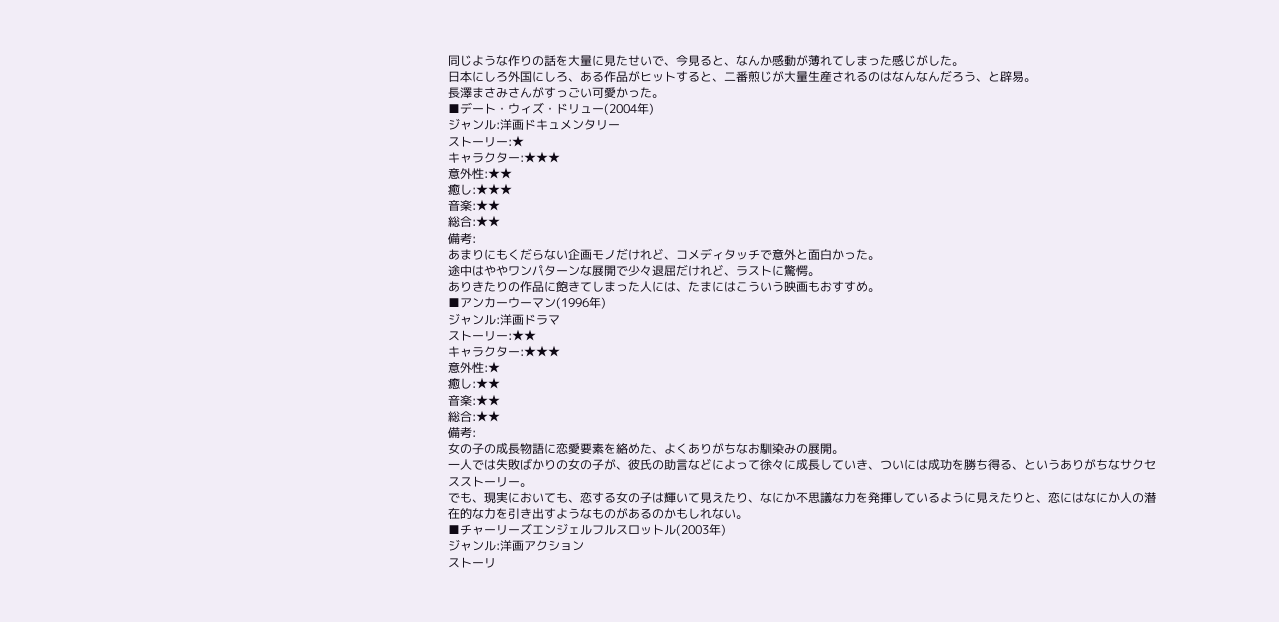同じような作りの話を大量に見たせいで、今見ると、なんか感動が薄れてしまった感じがした。
日本にしろ外国にしろ、ある作品がヒットすると、二番煎じが大量生産されるのはなんなんだろう、と辟易。
長澤まさみさんがすっごい可愛かった。
■デート・ウィズ・ドリュー(2004年)
ジャンル:洋画ドキュメンタリー
ストーリー:★
キャラクター:★★★
意外性:★★
癒し:★★★
音楽:★★
総合:★★
備考:
あまりにもくだらない企画モノだけれど、コメディタッチで意外と面白かった。
途中はややワンパターンな展開で少々退屈だけれど、ラストに驚愕。
ありきたりの作品に飽きてしまった人には、たまにはこういう映画もおすすめ。
■アンカーウーマン(1996年)
ジャンル:洋画ドラマ
ストーリー:★★
キャラクター:★★★
意外性:★
癒し:★★
音楽:★★
総合:★★
備考:
女の子の成長物語に恋愛要素を絡めた、よくありがちなお馴染みの展開。
一人では失敗ばかりの女の子が、彼氏の助言などによって徐々に成長していき、ついには成功を勝ち得る、というありがちなサクセスストーリー。
でも、現実においても、恋する女の子は輝いて見えたり、なにか不思議な力を発揮しているように見えたりと、恋にはなにか人の潜在的な力を引き出すようなものがあるのかもしれない。
■チャーリーズエンジェルフルスロットル(2003年)
ジャンル:洋画アクション
ストーリ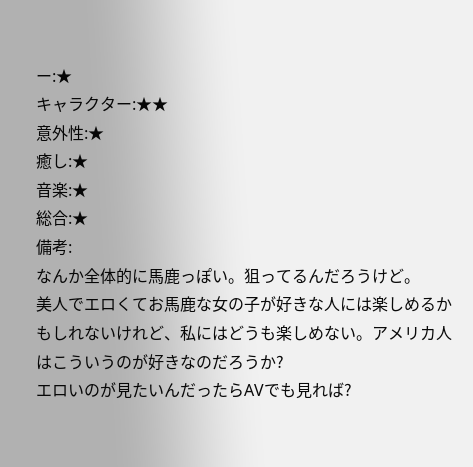ー:★
キャラクター:★★
意外性:★
癒し:★
音楽:★
総合:★
備考:
なんか全体的に馬鹿っぽい。狙ってるんだろうけど。
美人でエロくてお馬鹿な女の子が好きな人には楽しめるかもしれないけれど、私にはどうも楽しめない。アメリカ人はこういうのが好きなのだろうか?
エロいのが見たいんだったらAVでも見れば?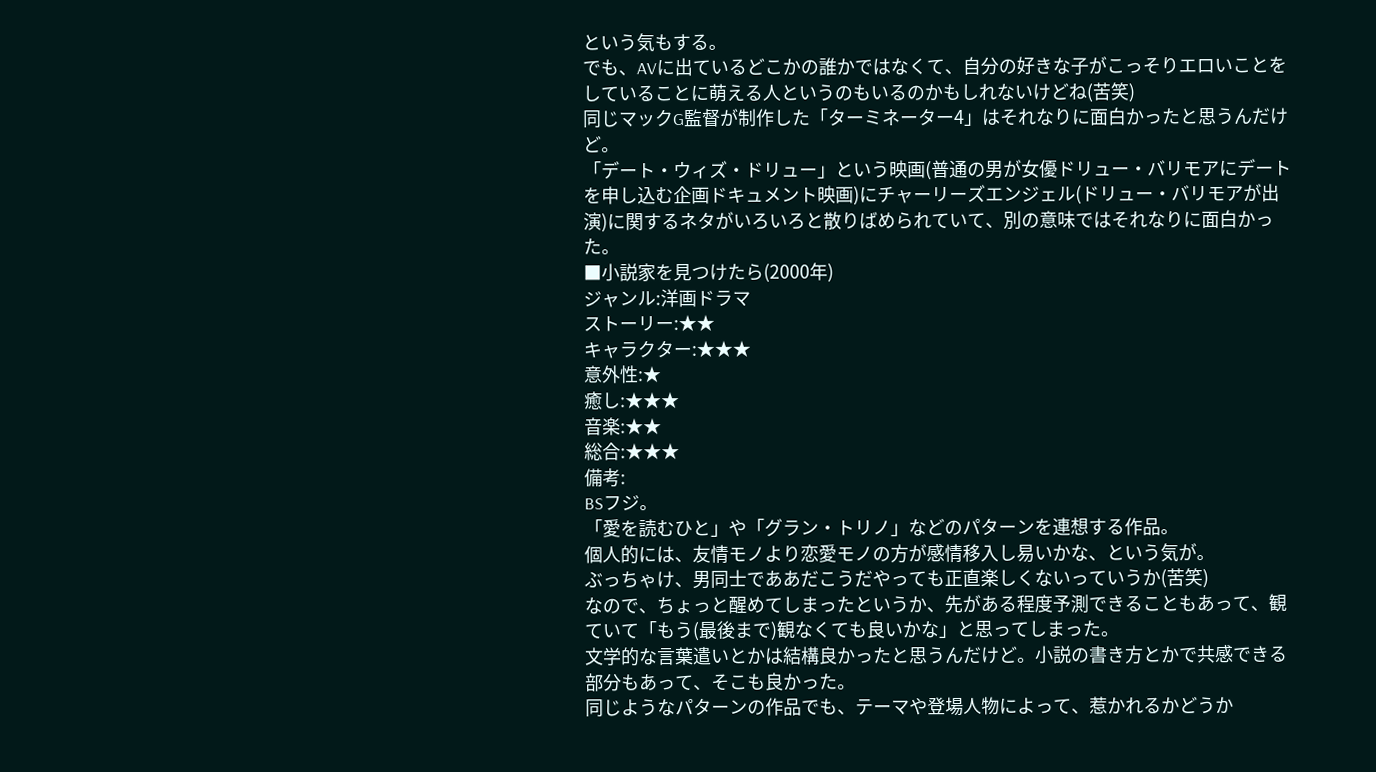という気もする。
でも、AVに出ているどこかの誰かではなくて、自分の好きな子がこっそりエロいことをしていることに萌える人というのもいるのかもしれないけどね(苦笑)
同じマックG監督が制作した「ターミネーター4」はそれなりに面白かったと思うんだけど。
「デート・ウィズ・ドリュー」という映画(普通の男が女優ドリュー・バリモアにデートを申し込む企画ドキュメント映画)にチャーリーズエンジェル(ドリュー・バリモアが出演)に関するネタがいろいろと散りばめられていて、別の意味ではそれなりに面白かった。
■小説家を見つけたら(2000年)
ジャンル:洋画ドラマ
ストーリー:★★
キャラクター:★★★
意外性:★
癒し:★★★
音楽:★★
総合:★★★
備考:
BSフジ。
「愛を読むひと」や「グラン・トリノ」などのパターンを連想する作品。
個人的には、友情モノより恋愛モノの方が感情移入し易いかな、という気が。
ぶっちゃけ、男同士でああだこうだやっても正直楽しくないっていうか(苦笑)
なので、ちょっと醒めてしまったというか、先がある程度予測できることもあって、観ていて「もう(最後まで)観なくても良いかな」と思ってしまった。
文学的な言葉遣いとかは結構良かったと思うんだけど。小説の書き方とかで共感できる部分もあって、そこも良かった。
同じようなパターンの作品でも、テーマや登場人物によって、惹かれるかどうか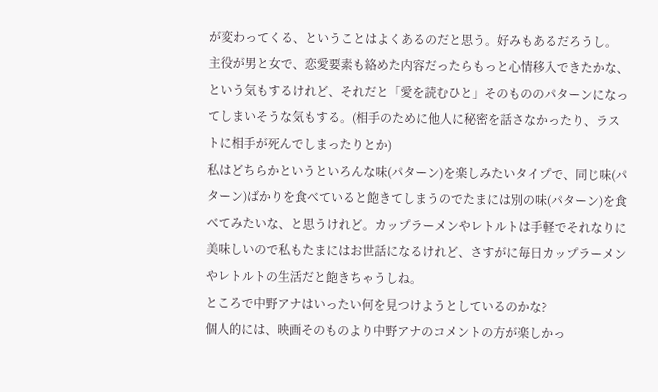が変わってくる、ということはよくあるのだと思う。好みもあるだろうし。
主役が男と女で、恋愛要素も絡めた内容だったらもっと心情移入できたかな、という気もするけれど、それだと「愛を読むひと」そのもののパターンになってしまいそうな気もする。(相手のために他人に秘密を話さなかったり、ラストに相手が死んでしまったりとか)
私はどちらかというといろんな味(パターン)を楽しみたいタイプで、同じ味(パターン)ばかりを食べていると飽きてしまうのでたまには別の味(パターン)を食べてみたいな、と思うけれど。カップラーメンやレトルトは手軽でそれなりに美味しいので私もたまにはお世話になるけれど、さすがに毎日カップラーメンやレトルトの生活だと飽きちゃうしね。
ところで中野アナはいったい何を見つけようとしているのかな?
個人的には、映画そのものより中野アナのコメントの方が楽しかっ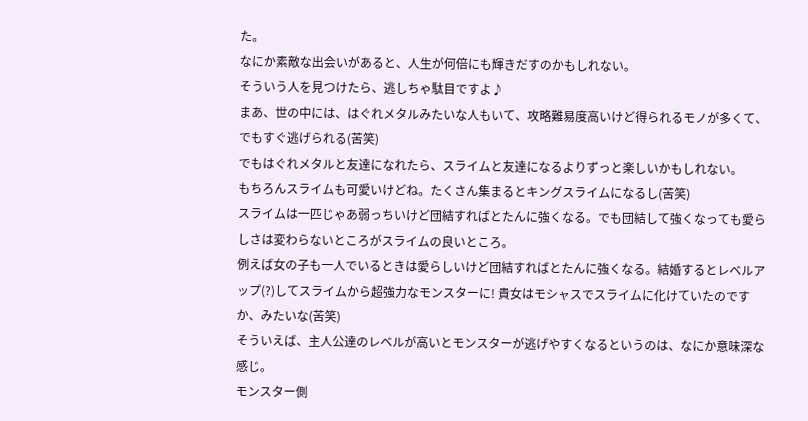た。
なにか素敵な出会いがあると、人生が何倍にも輝きだすのかもしれない。
そういう人を見つけたら、逃しちゃ駄目ですよ♪
まあ、世の中には、はぐれメタルみたいな人もいて、攻略難易度高いけど得られるモノが多くて、でもすぐ逃げられる(苦笑)
でもはぐれメタルと友達になれたら、スライムと友達になるよりずっと楽しいかもしれない。
もちろんスライムも可愛いけどね。たくさん集まるとキングスライムになるし(苦笑)
スライムは一匹じゃあ弱っちいけど団結すればとたんに強くなる。でも団結して強くなっても愛らしさは変わらないところがスライムの良いところ。
例えば女の子も一人でいるときは愛らしいけど団結すればとたんに強くなる。結婚するとレベルアップ(?)してスライムから超強力なモンスターに! 貴女はモシャスでスライムに化けていたのですか、みたいな(苦笑)
そういえば、主人公達のレベルが高いとモンスターが逃げやすくなるというのは、なにか意味深な感じ。
モンスター側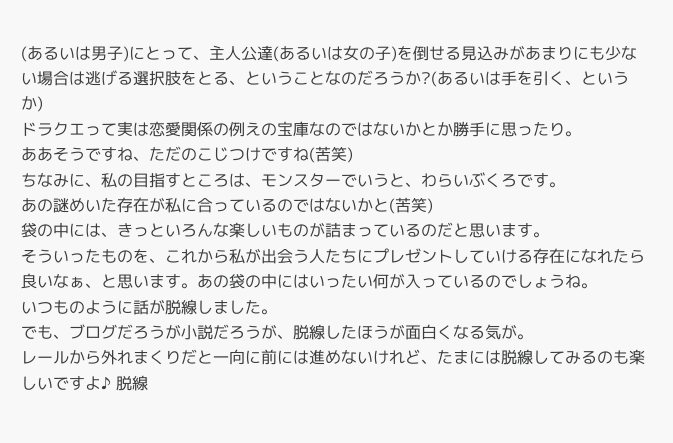(あるいは男子)にとって、主人公達(あるいは女の子)を倒せる見込みがあまりにも少ない場合は逃げる選択肢をとる、ということなのだろうか?(あるいは手を引く、というか)
ドラクエって実は恋愛関係の例えの宝庫なのではないかとか勝手に思ったり。
ああそうですね、ただのこじつけですね(苦笑)
ちなみに、私の目指すところは、モンスターでいうと、わらいぶくろです。
あの謎めいた存在が私に合っているのではないかと(苦笑)
袋の中には、きっといろんな楽しいものが詰まっているのだと思います。
そういったものを、これから私が出会う人たちにプレゼントしていける存在になれたら良いなぁ、と思います。あの袋の中にはいったい何が入っているのでしょうね。
いつものように話が脱線しました。
でも、ブログだろうが小説だろうが、脱線したほうが面白くなる気が。
レールから外れまくりだと一向に前には進めないけれど、たまには脱線してみるのも楽しいですよ♪ 脱線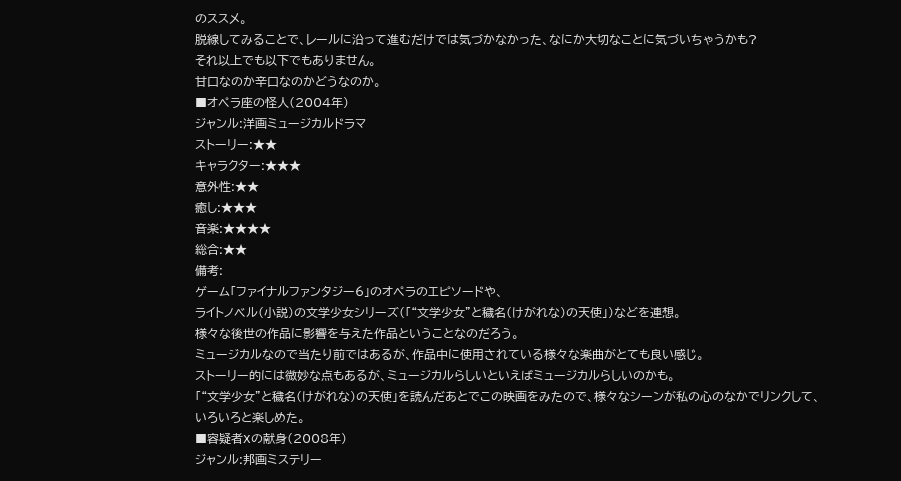のススメ。
脱線してみることで、レールに沿って進むだけでは気づかなかった、なにか大切なことに気づいちゃうかも?
それ以上でも以下でもありません。
甘口なのか辛口なのかどうなのか。
■オペラ座の怪人(2004年)
ジャンル:洋画ミュージカルドラマ
ストーリー:★★
キャラクター:★★★
意外性:★★
癒し:★★★
音楽:★★★★
総合:★★
備考:
ゲーム「ファイナルファンタジー6」のオペラのエピソードや、
ライトノベル(小説)の文学少女シリーズ(「“文学少女”と穢名(けがれな)の天使」)などを連想。
様々な後世の作品に影響を与えた作品ということなのだろう。
ミュージカルなので当たり前ではあるが、作品中に使用されている様々な楽曲がとても良い感じ。
ストーリー的には微妙な点もあるが、ミュージカルらしいといえばミュージカルらしいのかも。
「“文学少女”と穢名(けがれな)の天使」を読んだあとでこの映画をみたので、様々なシーンが私の心のなかでリンクして、いろいろと楽しめた。
■容疑者Xの献身(2008年)
ジャンル:邦画ミステリー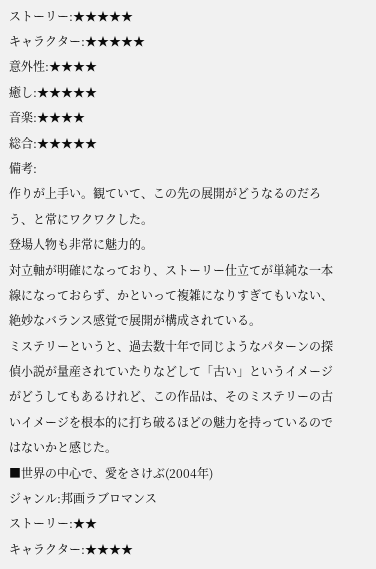ストーリー:★★★★★
キャラクター:★★★★★
意外性:★★★★
癒し:★★★★★
音楽:★★★★
総合:★★★★★
備考:
作りが上手い。観ていて、この先の展開がどうなるのだろう、と常にワクワクした。
登場人物も非常に魅力的。
対立軸が明確になっており、ストーリー仕立てが単純な一本線になっておらず、かといって複雑になりすぎてもいない、絶妙なバランス感覚で展開が構成されている。
ミステリーというと、過去数十年で同じようなパターンの探偵小説が量産されていたりなどして「古い」というイメージがどうしてもあるけれど、この作品は、そのミステリーの古いイメージを根本的に打ち破るほどの魅力を持っているのではないかと感じた。
■世界の中心で、愛をさけぶ(2004年)
ジャンル:邦画ラブロマンス
ストーリー:★★
キャラクター:★★★★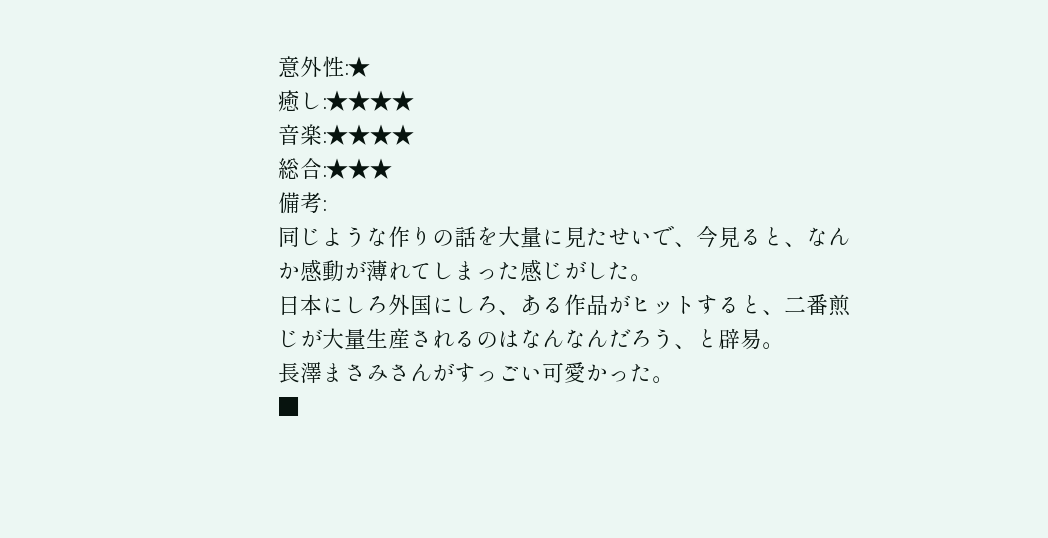意外性:★
癒し:★★★★
音楽:★★★★
総合:★★★
備考:
同じような作りの話を大量に見たせいで、今見ると、なんか感動が薄れてしまった感じがした。
日本にしろ外国にしろ、ある作品がヒットすると、二番煎じが大量生産されるのはなんなんだろう、と辟易。
長澤まさみさんがすっごい可愛かった。
■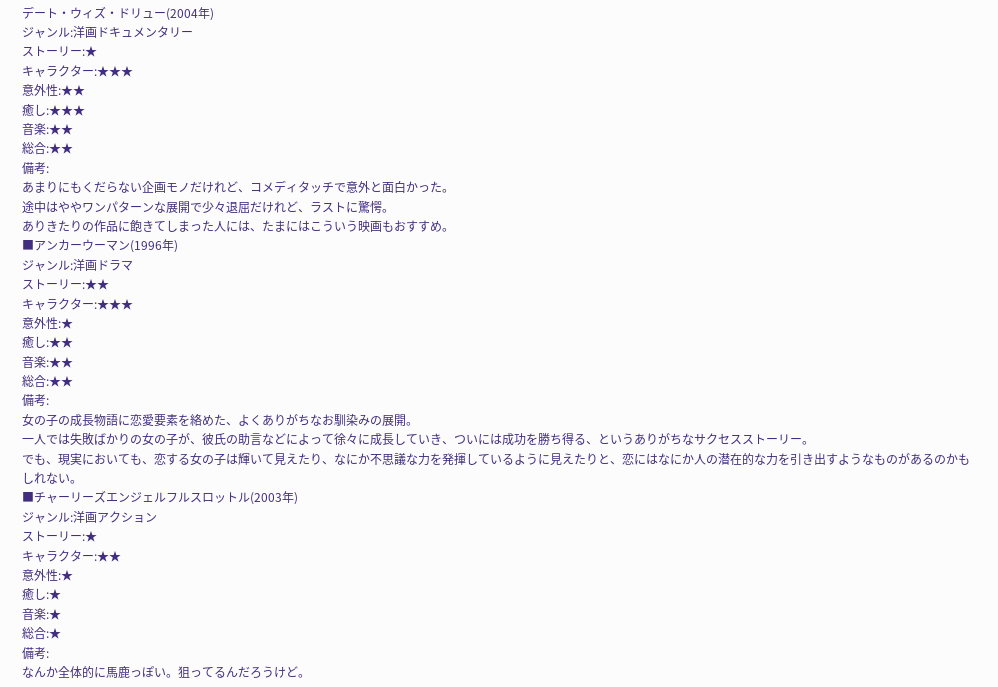デート・ウィズ・ドリュー(2004年)
ジャンル:洋画ドキュメンタリー
ストーリー:★
キャラクター:★★★
意外性:★★
癒し:★★★
音楽:★★
総合:★★
備考:
あまりにもくだらない企画モノだけれど、コメディタッチで意外と面白かった。
途中はややワンパターンな展開で少々退屈だけれど、ラストに驚愕。
ありきたりの作品に飽きてしまった人には、たまにはこういう映画もおすすめ。
■アンカーウーマン(1996年)
ジャンル:洋画ドラマ
ストーリー:★★
キャラクター:★★★
意外性:★
癒し:★★
音楽:★★
総合:★★
備考:
女の子の成長物語に恋愛要素を絡めた、よくありがちなお馴染みの展開。
一人では失敗ばかりの女の子が、彼氏の助言などによって徐々に成長していき、ついには成功を勝ち得る、というありがちなサクセスストーリー。
でも、現実においても、恋する女の子は輝いて見えたり、なにか不思議な力を発揮しているように見えたりと、恋にはなにか人の潜在的な力を引き出すようなものがあるのかもしれない。
■チャーリーズエンジェルフルスロットル(2003年)
ジャンル:洋画アクション
ストーリー:★
キャラクター:★★
意外性:★
癒し:★
音楽:★
総合:★
備考:
なんか全体的に馬鹿っぽい。狙ってるんだろうけど。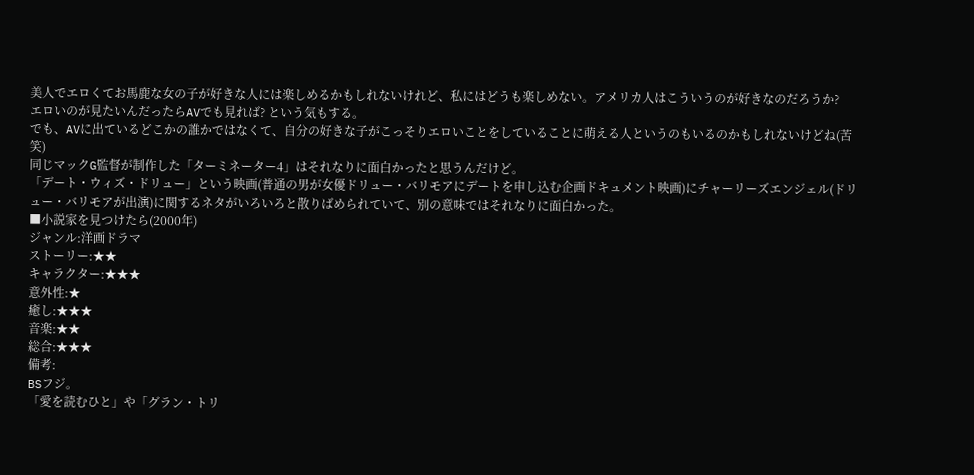美人でエロくてお馬鹿な女の子が好きな人には楽しめるかもしれないけれど、私にはどうも楽しめない。アメリカ人はこういうのが好きなのだろうか?
エロいのが見たいんだったらAVでも見れば? という気もする。
でも、AVに出ているどこかの誰かではなくて、自分の好きな子がこっそりエロいことをしていることに萌える人というのもいるのかもしれないけどね(苦笑)
同じマックG監督が制作した「ターミネーター4」はそれなりに面白かったと思うんだけど。
「デート・ウィズ・ドリュー」という映画(普通の男が女優ドリュー・バリモアにデートを申し込む企画ドキュメント映画)にチャーリーズエンジェル(ドリュー・バリモアが出演)に関するネタがいろいろと散りばめられていて、別の意味ではそれなりに面白かった。
■小説家を見つけたら(2000年)
ジャンル:洋画ドラマ
ストーリー:★★
キャラクター:★★★
意外性:★
癒し:★★★
音楽:★★
総合:★★★
備考:
BSフジ。
「愛を読むひと」や「グラン・トリ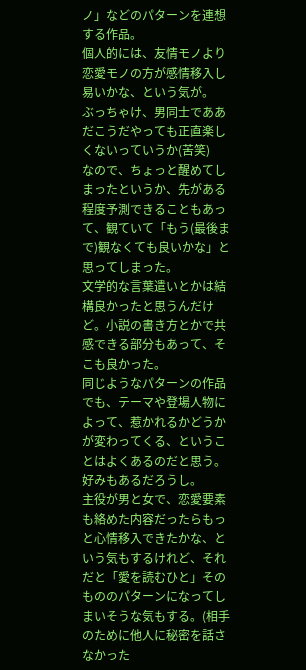ノ」などのパターンを連想する作品。
個人的には、友情モノより恋愛モノの方が感情移入し易いかな、という気が。
ぶっちゃけ、男同士でああだこうだやっても正直楽しくないっていうか(苦笑)
なので、ちょっと醒めてしまったというか、先がある程度予測できることもあって、観ていて「もう(最後まで)観なくても良いかな」と思ってしまった。
文学的な言葉遣いとかは結構良かったと思うんだけど。小説の書き方とかで共感できる部分もあって、そこも良かった。
同じようなパターンの作品でも、テーマや登場人物によって、惹かれるかどうかが変わってくる、ということはよくあるのだと思う。好みもあるだろうし。
主役が男と女で、恋愛要素も絡めた内容だったらもっと心情移入できたかな、という気もするけれど、それだと「愛を読むひと」そのもののパターンになってしまいそうな気もする。(相手のために他人に秘密を話さなかった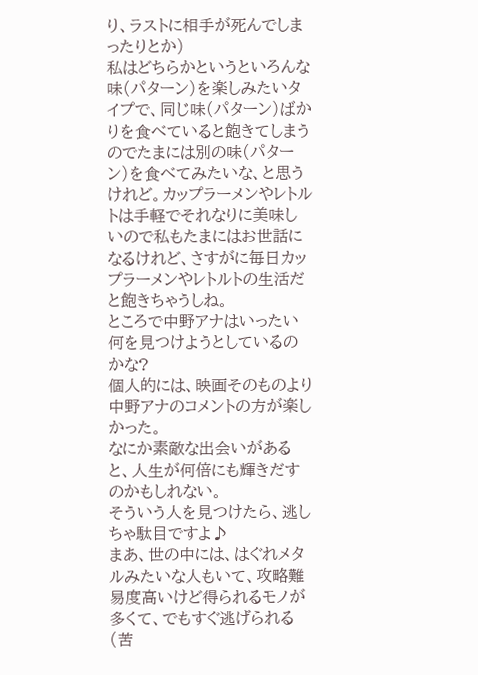り、ラストに相手が死んでしまったりとか)
私はどちらかというといろんな味(パターン)を楽しみたいタイプで、同じ味(パターン)ばかりを食べていると飽きてしまうのでたまには別の味(パターン)を食べてみたいな、と思うけれど。カップラーメンやレトルトは手軽でそれなりに美味しいので私もたまにはお世話になるけれど、さすがに毎日カップラーメンやレトルトの生活だと飽きちゃうしね。
ところで中野アナはいったい何を見つけようとしているのかな?
個人的には、映画そのものより中野アナのコメントの方が楽しかった。
なにか素敵な出会いがあると、人生が何倍にも輝きだすのかもしれない。
そういう人を見つけたら、逃しちゃ駄目ですよ♪
まあ、世の中には、はぐれメタルみたいな人もいて、攻略難易度高いけど得られるモノが多くて、でもすぐ逃げられる(苦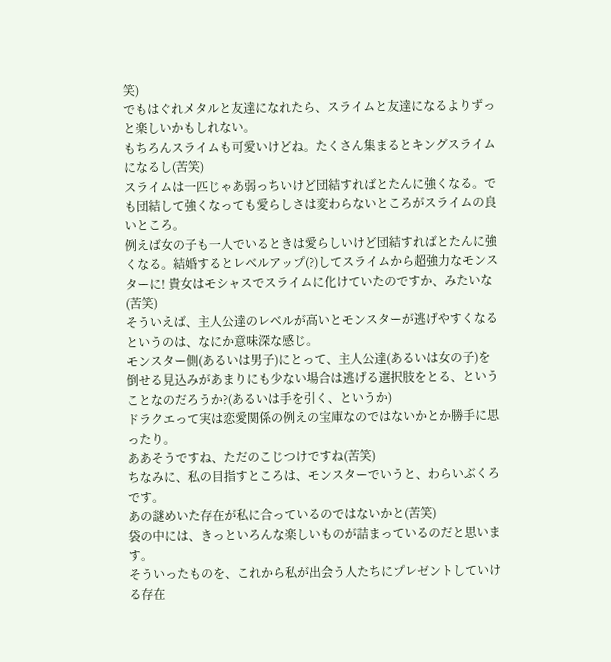笑)
でもはぐれメタルと友達になれたら、スライムと友達になるよりずっと楽しいかもしれない。
もちろんスライムも可愛いけどね。たくさん集まるとキングスライムになるし(苦笑)
スライムは一匹じゃあ弱っちいけど団結すればとたんに強くなる。でも団結して強くなっても愛らしさは変わらないところがスライムの良いところ。
例えば女の子も一人でいるときは愛らしいけど団結すればとたんに強くなる。結婚するとレベルアップ(?)してスライムから超強力なモンスターに! 貴女はモシャスでスライムに化けていたのですか、みたいな(苦笑)
そういえば、主人公達のレベルが高いとモンスターが逃げやすくなるというのは、なにか意味深な感じ。
モンスター側(あるいは男子)にとって、主人公達(あるいは女の子)を倒せる見込みがあまりにも少ない場合は逃げる選択肢をとる、ということなのだろうか?(あるいは手を引く、というか)
ドラクエって実は恋愛関係の例えの宝庫なのではないかとか勝手に思ったり。
ああそうですね、ただのこじつけですね(苦笑)
ちなみに、私の目指すところは、モンスターでいうと、わらいぶくろです。
あの謎めいた存在が私に合っているのではないかと(苦笑)
袋の中には、きっといろんな楽しいものが詰まっているのだと思います。
そういったものを、これから私が出会う人たちにプレゼントしていける存在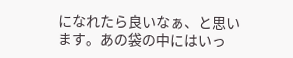になれたら良いなぁ、と思います。あの袋の中にはいっ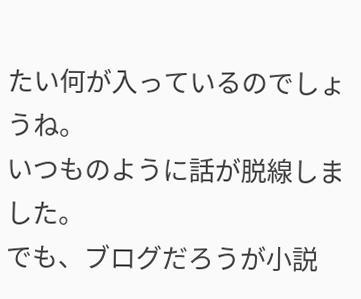たい何が入っているのでしょうね。
いつものように話が脱線しました。
でも、ブログだろうが小説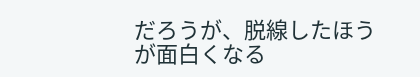だろうが、脱線したほうが面白くなる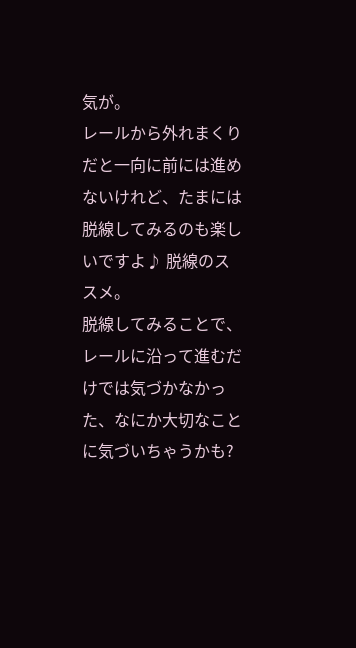気が。
レールから外れまくりだと一向に前には進めないけれど、たまには脱線してみるのも楽しいですよ♪ 脱線のススメ。
脱線してみることで、レールに沿って進むだけでは気づかなかった、なにか大切なことに気づいちゃうかも?